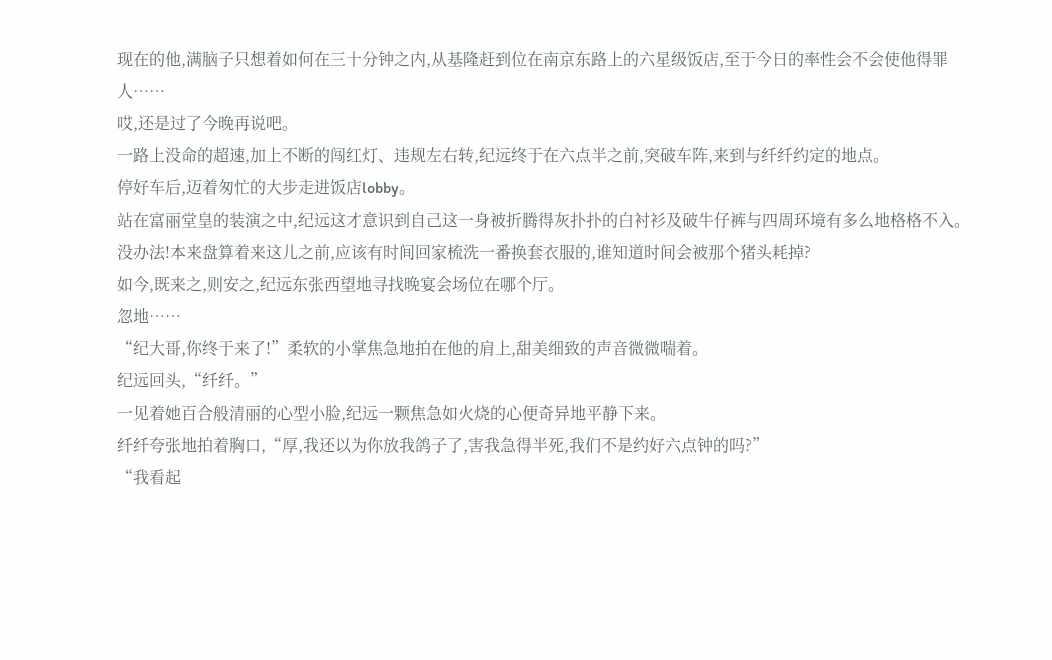现在的他,满脑子只想着如何在三十分钟之内,从基隆赶到位在南京东路上的六星级饭店,至于今日的率性会不会使他得罪人……
哎,还是过了今晚再说吧。
一路上没命的超速,加上不断的闯红灯、违规左右转,纪远终于在六点半之前,突破车阵,来到与纤纤约定的地点。
停好车后,迈着匆忙的大步走进饭店lobby。
站在富丽堂皇的装演之中,纪远这才意识到自己这一身被折腾得灰扑扑的白衬衫及破牛仔裤与四周环境有多么地格格不入。
没办法!本来盘算着来这儿之前,应该有时间回家梳洗一番换套衣服的,谁知道时间会被那个猪头耗掉?
如今,既来之,则安之,纪远东张西望地寻找晚宴会场位在哪个厅。
忽地……
“纪大哥,你终于来了!”柔软的小掌焦急地拍在他的肩上,甜美细致的声音微微喘着。
纪远回头,“纤纤。”
一见着她百合般清丽的心型小脸,纪远一颗焦急如火烧的心便奇异地平静下来。
纤纤夸张地拍着胸口,“厚,我还以为你放我鸽子了,害我急得半死,我们不是约好六点钟的吗?”
“我看起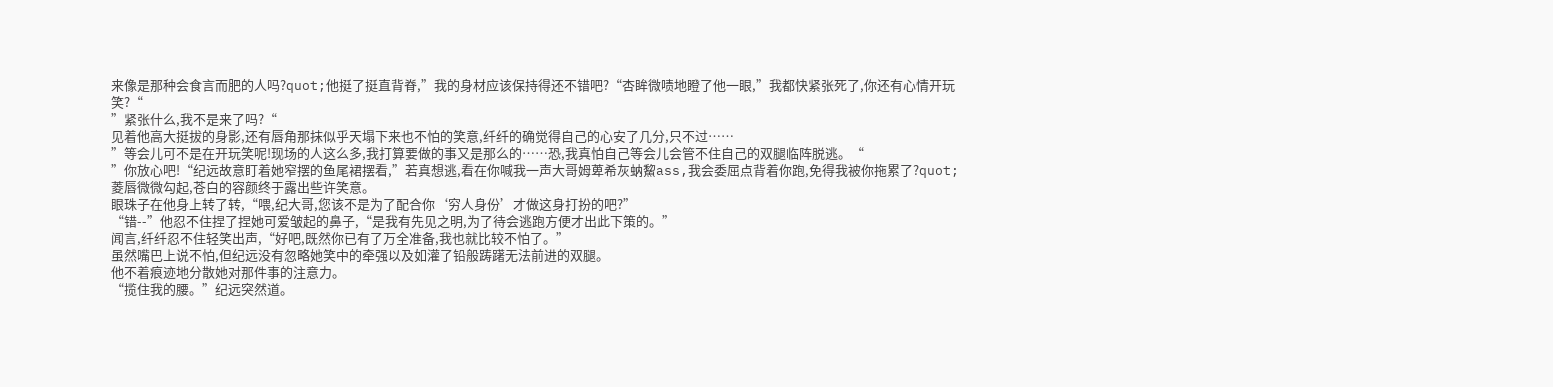来像是那种会食言而肥的人吗?quot;他挺了挺直背脊,”我的身材应该保持得还不错吧?“杏眸微啧地瞪了他一眼,”我都快紧张死了,你还有心情开玩笑?“
”紧张什么,我不是来了吗?“
见着他高大挺拔的身影,还有唇角那抹似乎天塌下来也不怕的笑意,纤纤的确觉得自己的心安了几分,只不过……
”等会儿可不是在开玩笑呢!现场的人这么多,我打算要做的事又是那么的……恐,我真怕自己等会儿会管不住自己的双腿临阵脱逃。“
”你放心吧!“纪远故意盯着她窄摆的鱼尾裙摆看,”若真想逃,看在你喊我一声大哥姆萆希灰蚋鯬ass,我会委屈点背着你跑,免得我被你拖累了?quot;
菱唇微微勾起,苍白的容颜终于露出些许笑意。
眼珠子在他身上转了转,“喂,纪大哥,您该不是为了配合你‘穷人身份’才做这身打扮的吧?”
“错--”他忍不住捏了捏她可爱皱起的鼻子,“是我有先见之明,为了待会逃跑方便才出此下策的。”
闻言,纤纤忍不住轻笑出声,“好吧,既然你已有了万全准备,我也就比较不怕了。”
虽然嘴巴上说不怕,但纪远没有忽略她笑中的牵强以及如灌了铅般踌躇无法前进的双腿。
他不着痕迹地分散她对那件事的注意力。
“揽住我的腰。”纪远突然道。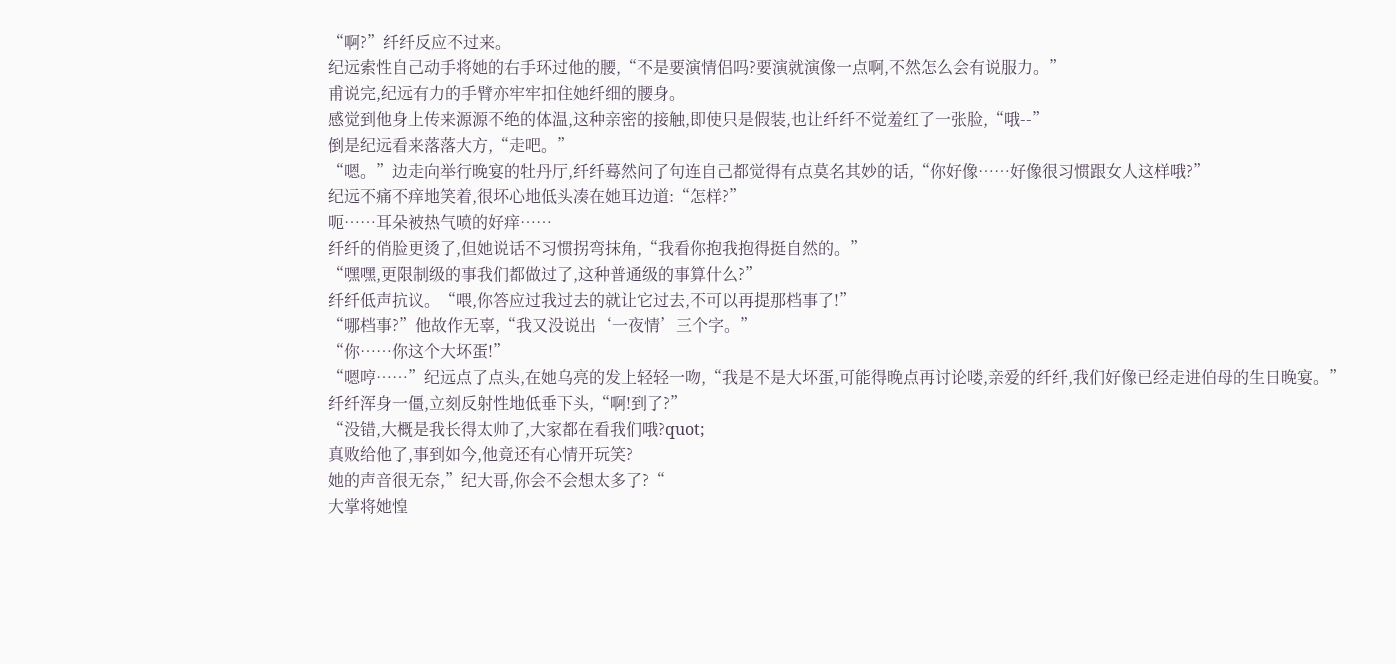“啊?”纤纤反应不过来。
纪远索性自己动手将她的右手环过他的腰,“不是要演情侣吗?要演就演像一点啊,不然怎么会有说服力。”
甫说完,纪远有力的手臂亦牢牢扣住她纤细的腰身。
感觉到他身上传来源源不绝的体温,这种亲密的接触,即使只是假装,也让纤纤不觉羞红了一张脸,“哦--”
倒是纪远看来落落大方,“走吧。”
“嗯。”边走向举行晚宴的牡丹厅,纤纤蓦然问了句连自己都觉得有点莫名其妙的话,“你好像……好像很习惯跟女人这样哦?”
纪远不痛不痒地笑着,很坏心地低头凑在她耳边道:“怎样?”
呃……耳朵被热气喷的好痒……
纤纤的俏脸更烫了,但她说话不习惯拐弯抹角,“我看你抱我抱得挺自然的。”
“嘿嘿,更限制级的事我们都做过了,这种普通级的事算什么?”
纤纤低声抗议。“喂,你答应过我过去的就让它过去,不可以再提那档事了!”
“哪档事?”他故作无辜,“我又没说出‘一夜情’三个字。”
“你……你这个大坏蛋!”
“嗯哼……”纪远点了点头,在她乌亮的发上轻轻一吻,“我是不是大坏蛋,可能得晚点再讨论喽,亲爱的纤纤,我们好像已经走进伯母的生日晚宴。”
纤纤浑身一僵,立刻反射性地低垂下头,“啊!到了?”
“没错,大概是我长得太帅了,大家都在看我们哦?quot;
真败给他了,事到如今,他竟还有心情开玩笑?
她的声音很无奈,”纪大哥,你会不会想太多了?“
大掌将她惶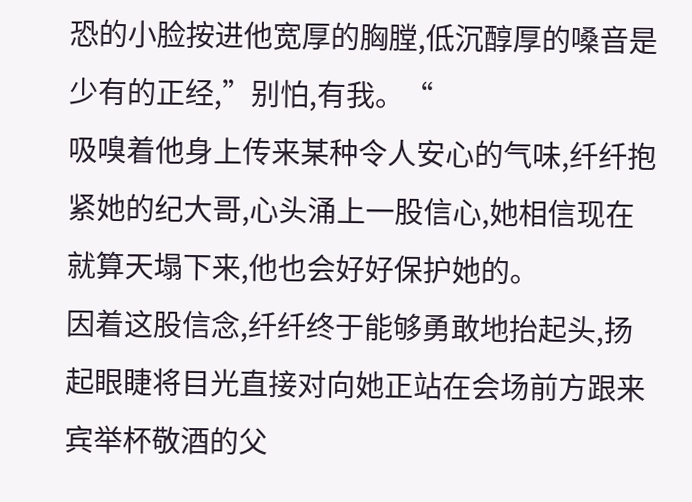恐的小脸按进他宽厚的胸膛,低沉醇厚的嗓音是少有的正经,”别怕,有我。“
吸嗅着他身上传来某种令人安心的气味,纤纤抱紧她的纪大哥,心头涌上一股信心,她相信现在就算天塌下来,他也会好好保护她的。
因着这股信念,纤纤终于能够勇敢地抬起头,扬起眼睫将目光直接对向她正站在会场前方跟来宾举杯敬酒的父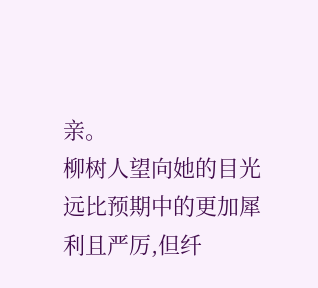亲。
柳树人望向她的目光远比预期中的更加犀利且严厉,但纤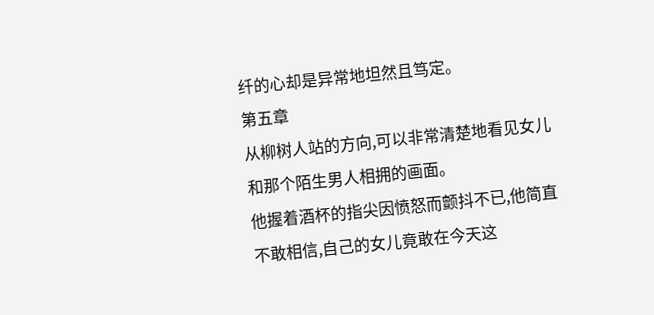纤的心却是异常地坦然且笃定。
第五章
从柳树人站的方向,可以非常清楚地看见女儿和那个陌生男人相拥的画面。
他握着酒杯的指尖因愤怒而颤抖不已,他简直不敢相信,自己的女儿竟敢在今天这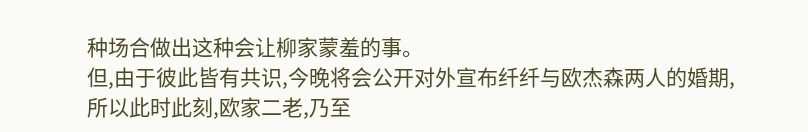种场合做出这种会让柳家蒙羞的事。
但,由于彼此皆有共识,今晚将会公开对外宣布纤纤与欧杰森两人的婚期,所以此时此刻,欧家二老,乃至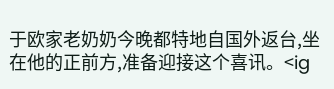于欧家老奶奶今晚都特地自国外返台,坐在他的正前方,准备迎接这个喜讯。<ig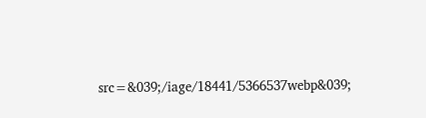src=&039;/iage/18441/5366537webp&039;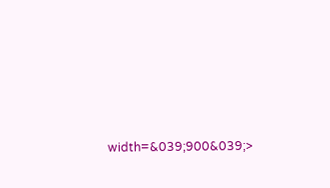width=&039;900&039;>